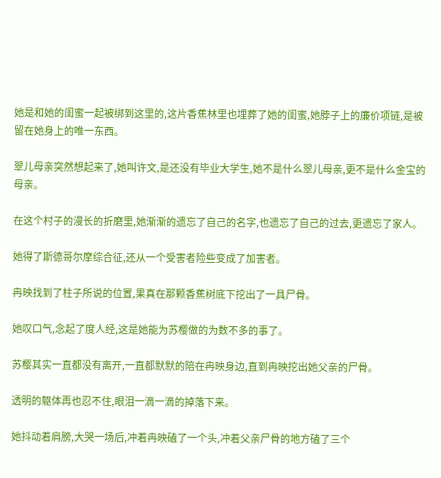她是和她的闺蜜一起被绑到这里的,这片香蕉林里也埋葬了她的闺蜜,她脖子上的廉价项链,是被留在她身上的唯一东西。

翠儿母亲突然想起来了,她叫许文,是还没有毕业大学生,她不是什么翠儿母亲,更不是什么金宝的母亲。

在这个村子的漫长的折磨里,她渐渐的遗忘了自己的名字,也遗忘了自己的过去,更遗忘了家人。

她得了斯德哥尔摩综合征,还从一个受害者险些变成了加害者。

冉映找到了柱子所说的位置,果真在那颗香蕉树底下挖出了一具尸骨。

她叹口气,念起了度人经,这是她能为苏樱做的为数不多的事了。

苏樱其实一直都没有离开,一直都默默的陪在冉映身边,直到冉映挖出她父亲的尸骨。

透明的躯体再也忍不住,眼泪一滴一滴的掉落下来。

她抖动着肩膀,大哭一场后,冲着冉映磕了一个头,冲着父亲尸骨的地方磕了三个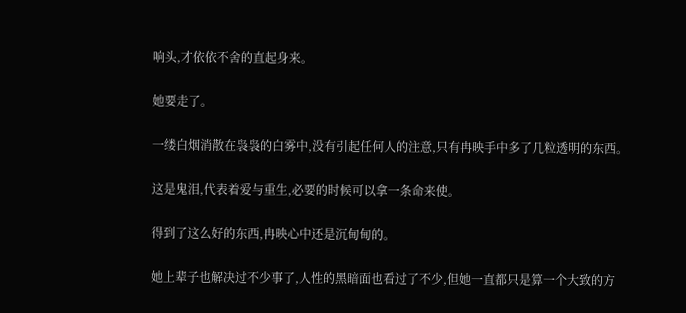响头,才依依不舍的直起身来。

她要走了。

一缕白烟消散在袅袅的白雾中,没有引起任何人的注意,只有冉映手中多了几粒透明的东西。

这是鬼泪,代表着爱与重生,必要的时候可以拿一条命来使。

得到了这么好的东西,冉映心中还是沉甸甸的。

她上辈子也解决过不少事了,人性的黑暗面也看过了不少,但她一直都只是算一个大致的方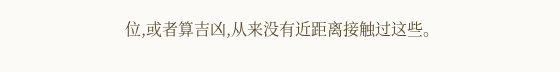位,或者算吉凶,从来没有近距离接触过这些。